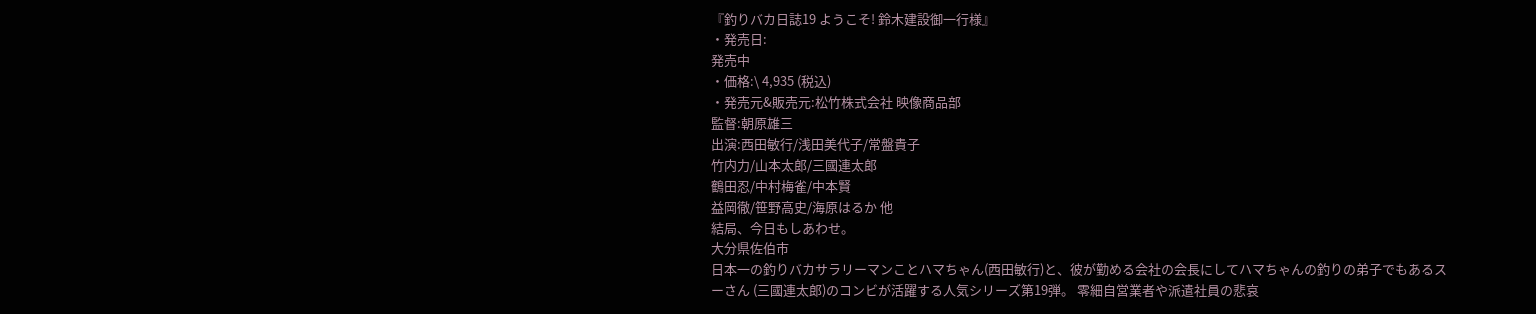『釣りバカ日誌19 ようこそ! 鈴木建設御一行様』
・発売日:
発売中
・価格:\ 4,935 (税込)
・発売元&販売元:松竹株式会社 映像商品部
監督:朝原雄三
出演:西田敏行/浅田美代子/常盤貴子
竹内力/山本太郎/三國連太郎
鶴田忍/中村梅雀/中本賢
益岡徹/笹野高史/海原はるか 他
結局、今日もしあわせ。
大分県佐伯市
日本一の釣りバカサラリーマンことハマちゃん(西田敏行)と、彼が勤める会社の会長にしてハマちゃんの釣りの弟子でもあるスーさん (三國連太郎)のコンビが活躍する人気シリーズ第19弾。 零細自営業者や派遣社員の悲哀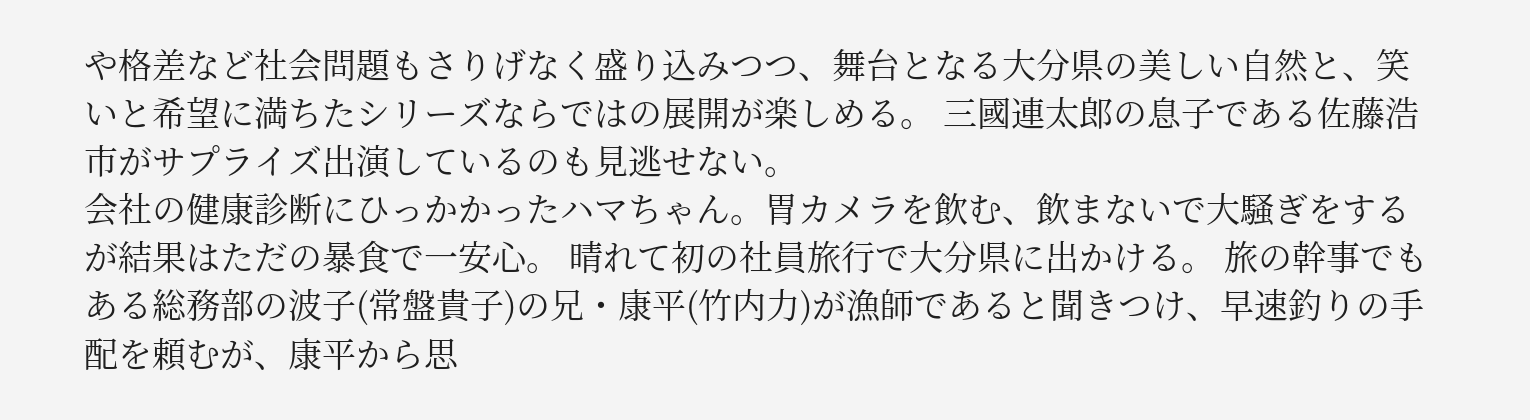や格差など社会問題もさりげなく盛り込みつつ、舞台となる大分県の美しい自然と、笑いと希望に満ちたシリーズならではの展開が楽しめる。 三國連太郎の息子である佐藤浩市がサプライズ出演しているのも見逃せない。
会社の健康診断にひっかかったハマちゃん。胃カメラを飲む、飲まないで大騒ぎをするが結果はただの暴食で一安心。 晴れて初の社員旅行で大分県に出かける。 旅の幹事でもある総務部の波子(常盤貴子)の兄・康平(竹内力)が漁師であると聞きつけ、早速釣りの手配を頼むが、康平から思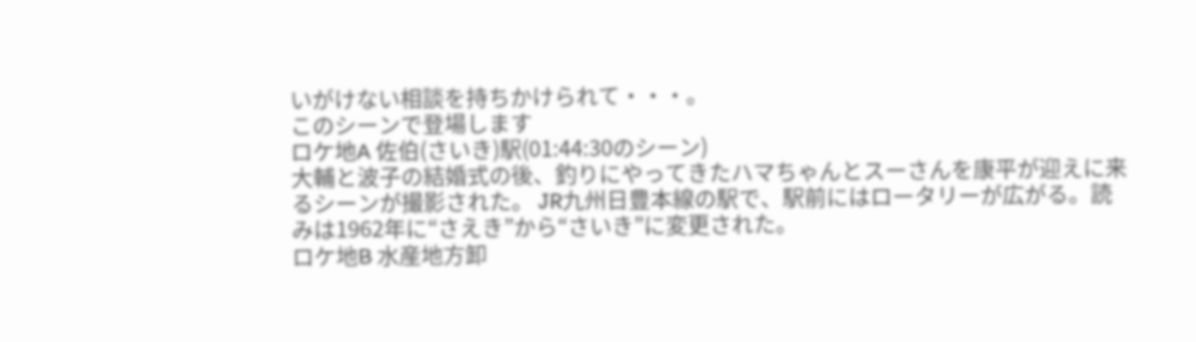いがけない相談を持ちかけられて・・・。
このシーンで登場します
ロケ地A 佐伯(さいき)駅(01:44:30のシーン)
大輔と波子の結婚式の後、釣りにやってきたハマちゃんとスーさんを康平が迎えに来るシーンが撮影された。 JR九州日豊本線の駅で、駅前にはロータリーが広がる。読みは1962年に“さえき”から“さいき”に変更された。
ロケ地B 水産地方卸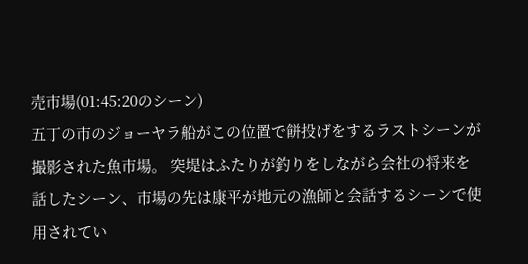売市場(01:45:20のシーン)
五丁の市のジョーヤラ船がこの位置で餅投げをするラストシーンが撮影された魚市場。 突堤はふたりが釣りをしながら会社の将来を話したシーン、市場の先は康平が地元の漁師と会話するシーンで使用されてい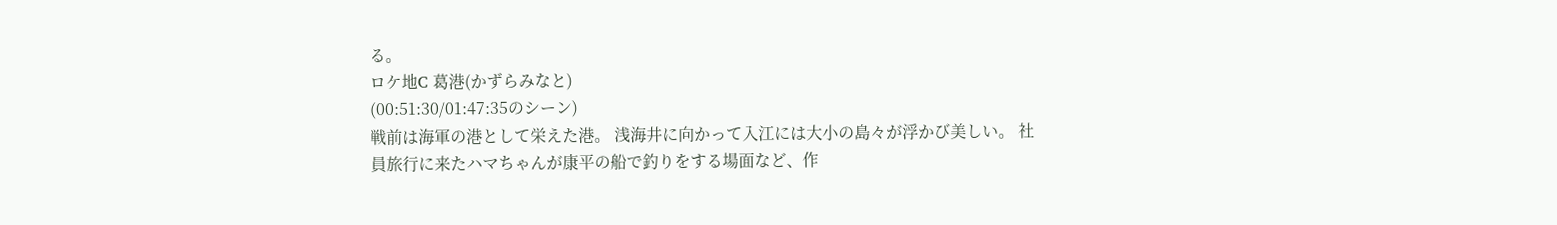る。
ロケ地C 葛港(かずらみなと)
(00:51:30/01:47:35のシーン)
戦前は海軍の港として栄えた港。 浅海井に向かって入江には大小の島々が浮かび美しい。 社員旅行に来たハマちゃんが康平の船で釣りをする場面など、作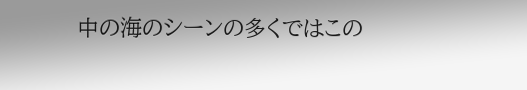中の海のシーンの多くではこの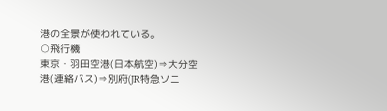港の全景が使われている。
○飛行機
東京・羽田空港(日本航空)⇒大分空港(連絡バス)⇒別府(JR特急ソニ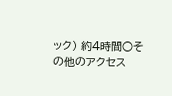ック) 約4時間○その他のアクセス